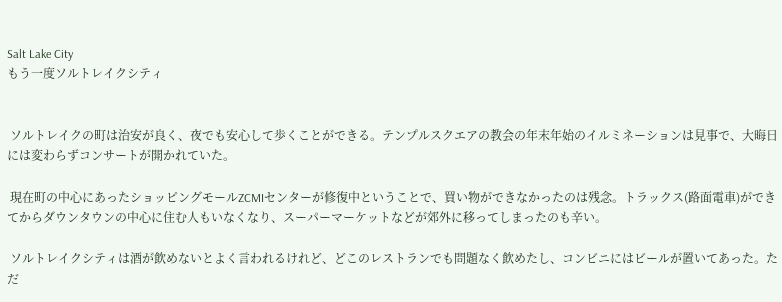Salt Lake City
もう一度ソルトレイクシティ


 ソルトレイクの町は治安が良く、夜でも安心して歩くことができる。テンプルスクエアの教会の年末年始のイルミネーションは見事で、大晦日には変わらずコンサートが開かれていた。

 現在町の中心にあったショッピングモールZCMIセンターが修復中ということで、買い物ができなかったのは残念。トラックス(路面電車)ができてからダウンタウンの中心に住む人もいなくなり、スーパーマーケットなどが郊外に移ってしまったのも辛い。

 ソルトレイクシティは酒が飲めないとよく言われるけれど、どこのレストランでも問題なく飲めたし、コンビニにはビールが置いてあった。ただ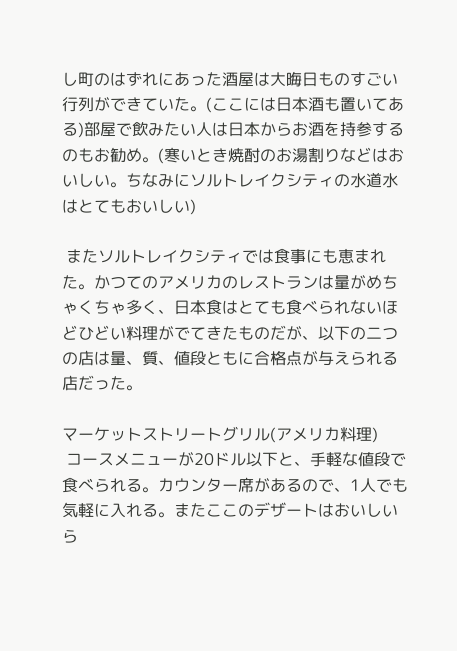し町のはずれにあった酒屋は大晦日ものすごい行列ができていた。(ここには日本酒も置いてある)部屋で飲みたい人は日本からお酒を持参するのもお勧め。(寒いとき焼酎のお湯割りなどはおいしい。ちなみにソルトレイクシティの水道水はとてもおいしい)

 またソルトレイクシティでは食事にも恵まれた。かつてのアメリカのレストランは量がめちゃくちゃ多く、日本食はとても食べられないほどひどい料理がでてきたものだが、以下の二つの店は量、質、値段ともに合格点が与えられる店だった。

マーケットストリートグリル(アメリカ料理)
 コースメニューが20ドル以下と、手軽な値段で食べられる。カウンター席があるので、1人でも気軽に入れる。またここのデザートはおいしいら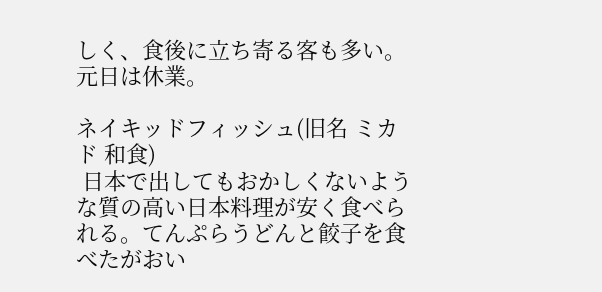しく、食後に立ち寄る客も多い。元日は休業。

ネイキッドフィッシュ(旧名 ミカド 和食)
 日本で出してもおかしくないような質の高い日本料理が安く食べられる。てんぷらうどんと餃子を食べたがおい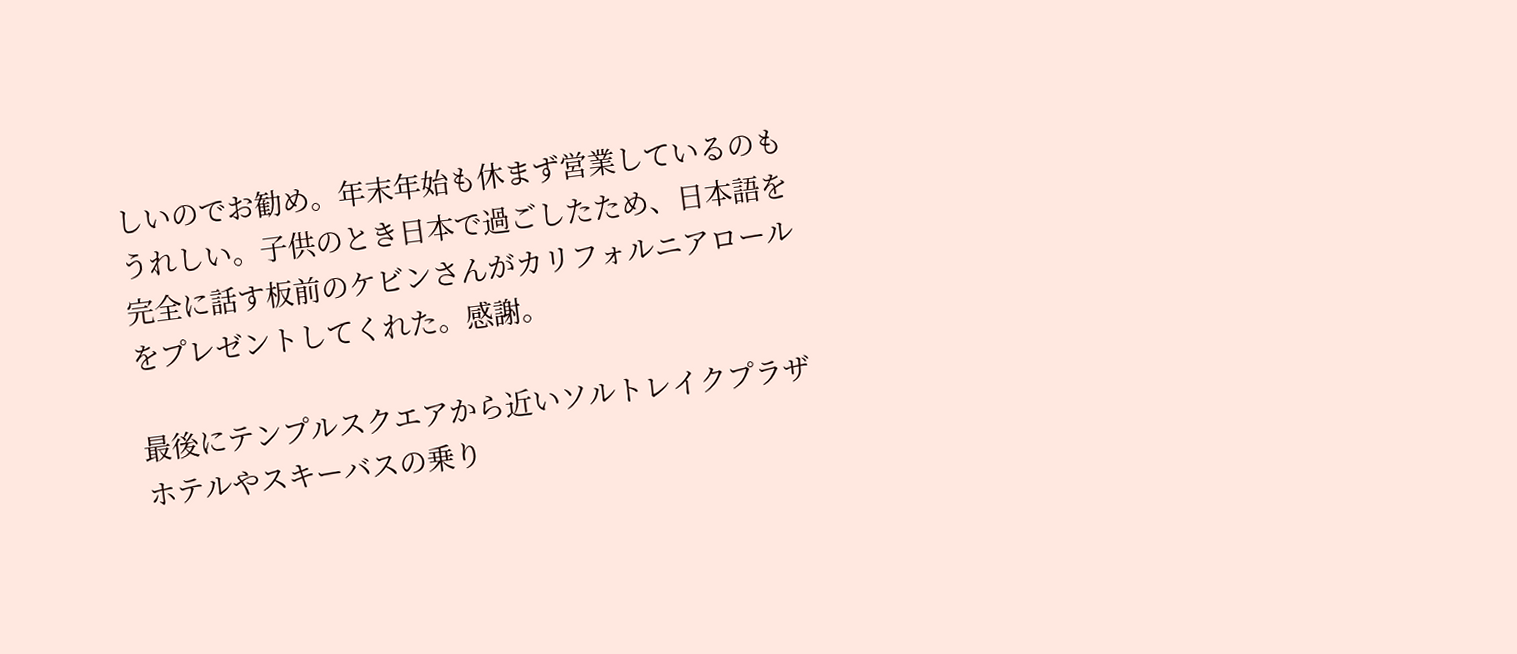しいのでお勧め。年末年始も休まず営業しているのもうれしい。子供のとき日本で過ごしたため、日本語を完全に話す板前のケビンさんがカリフォルニアロールをプレゼントしてくれた。感謝。

最後にテンプルスクエアから近いソルトレイクプラザホテルやスキーバスの乗り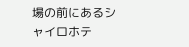場の前にあるシャイロホテ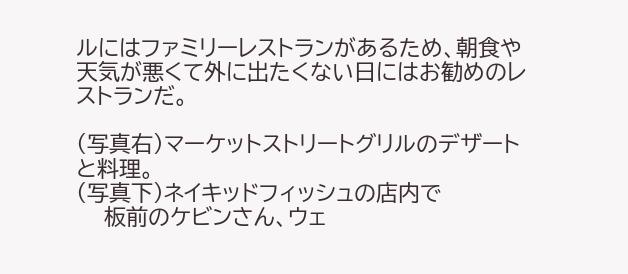ルにはファミリーレストランがあるため、朝食や天気が悪くて外に出たくない日にはお勧めのレストランだ。

(写真右)マーケットストリートグリルのデザートと料理。
(写真下)ネイキッドフィッシュの店内で
    板前のケビンさん、ウェ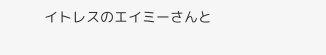イトレスのエイミーさんと